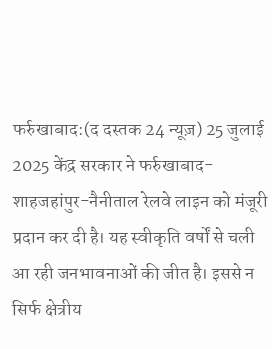फर्रुखाबाद:(द दस्तक 24 न्यूज़) 25 जुलाई 2025 केंद्र सरकार ने फर्रुखाबाद-शाहजहांपुर-नैनीताल रेलवे लाइन को मंजूरी प्रदान कर दी है। यह स्वीकृति वर्षों से चली आ रही जनभावनाओं की जीत है। इससे न सिर्फ क्षेत्रीय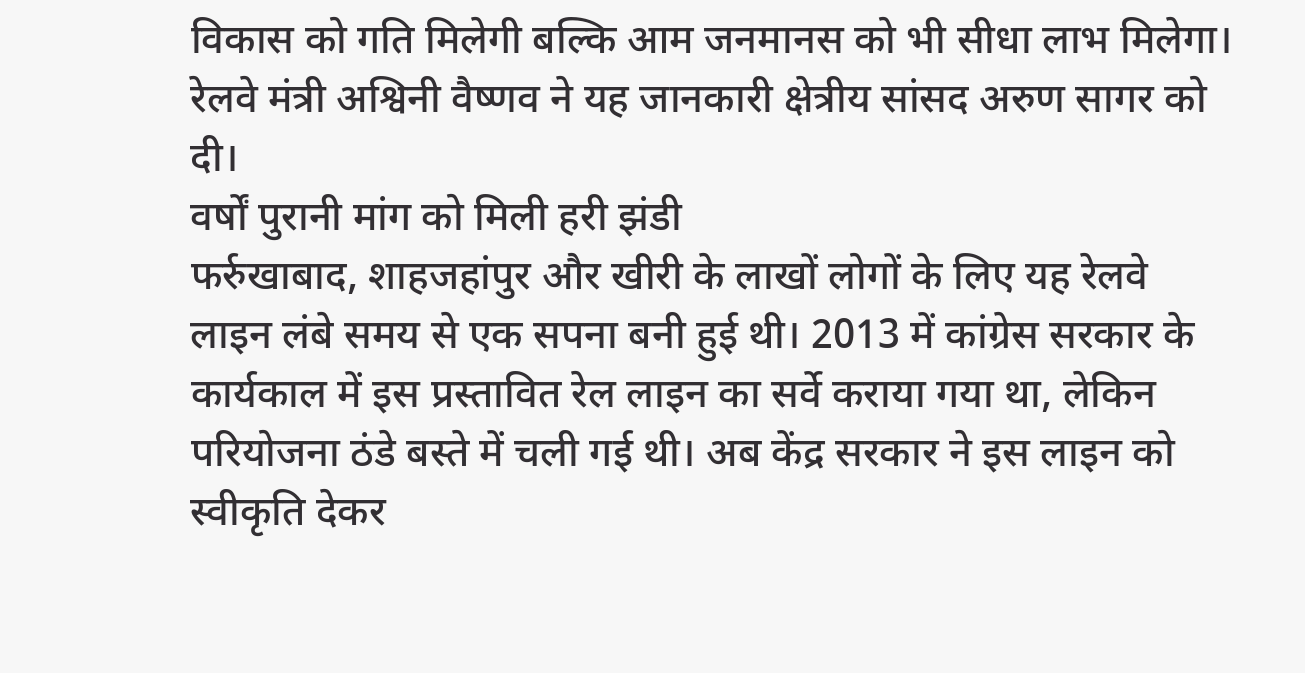विकास को गति मिलेगी बल्कि आम जनमानस को भी सीधा लाभ मिलेगा। रेलवे मंत्री अश्विनी वैष्णव ने यह जानकारी क्षेत्रीय सांसद अरुण सागर को दी।
वर्षों पुरानी मांग को मिली हरी झंडी
फर्रुखाबाद, शाहजहांपुर और खीरी के लाखों लोगों के लिए यह रेलवे लाइन लंबे समय से एक सपना बनी हुई थी। 2013 में कांग्रेस सरकार के कार्यकाल में इस प्रस्तावित रेल लाइन का सर्वे कराया गया था, लेकिन परियोजना ठंडे बस्ते में चली गई थी। अब केंद्र सरकार ने इस लाइन को स्वीकृति देकर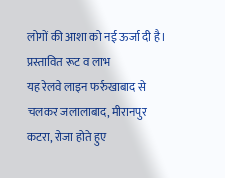लोगों की आशा को नई ऊर्जा दी है।
प्रस्तावित रूट व लाभ
यह रेलवे लाइन फर्रुखाबाद से चलकर जलालाबाद, मीरानपुर कटरा, रोजा होते हुए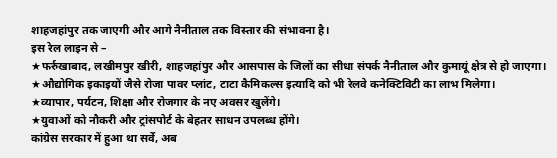शाहजहांपुर तक जाएगी और आगे नैनीताल तक विस्तार की संभावना है।
इस रेल लाइन से –
★फर्रुखाबाद, लखीमपुर खीरी, शाहजहांपुर और आसपास के जिलों का सीधा संपर्क नैनीताल और कुमायूं क्षेत्र से हो जाएगा।
★औद्योगिक इकाइयों जैसे रोजा पावर प्लांट, टाटा कैमिकल्स इत्यादि को भी रेलवे कनेक्टिविटी का लाभ मिलेगा।
★व्यापार, पर्यटन, शिक्षा और रोजगार के नए अवसर खुलेंगे।
★युवाओं को नौकरी और ट्रांसपोर्ट के बेहतर साधन उपलब्ध होंगे।
कांग्रेस सरकार में हुआ था सर्वे, अब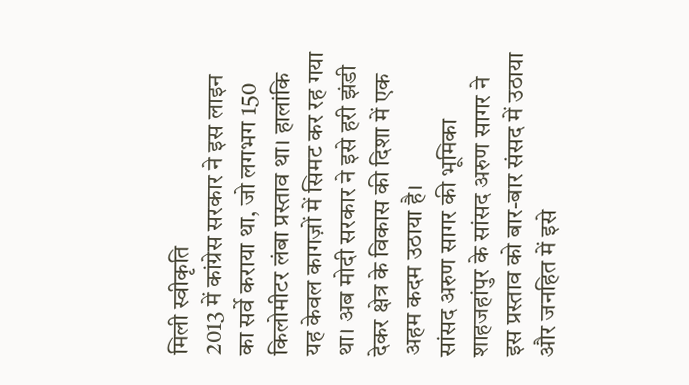मिली स्वीकृति
2013 में कांग्रेस सरकार ने इस लाइन का सर्वे कराया था, जो लगभग 150 किलोमीटर लंबा प्रस्ताव था। हालांकि यह केवल कागज़ों में सिमट कर रह गया था। अब मोदी सरकार ने इसे हरी झंडी देकर क्षेत्र के विकास की दिशा में एक अहम कदम उठाया है।
सांसद अरुण सागर की भूमिका
शाहजहांपुर के सांसद अरुण सागर ने इस प्रस्ताव को बार-बार संसद में उठाया और जनहित में इसे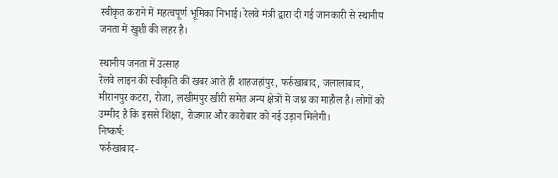स्वीकृत कराने में महत्वपूर्ण भूमिका निभाई। रेलवे मंत्री द्वारा दी गई जानकारी से स्थानीय जनता में खुशी की लहर है।

स्थानीय जनता में उत्साह
रेलवे लाइन की स्वीकृति की खबर आते ही शाहजहांपुर, फर्रुखाबाद, जलालाबाद, मीरानपुर कटरा, रोजा, लखीमपुर खीरी समेत अन्य क्षेत्रों में जश्न का माहौल है। लोगों को उम्मीद है कि इससे शिक्षा, रोजगार और कारोबार को नई उड़ान मिलेगी।
निष्कर्ष:
फर्रुखाबाद-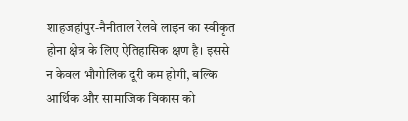शाहजहांपुर-नैनीताल रेलवे लाइन का स्वीकृत होना क्षेत्र के लिए ऐतिहासिक क्षण है। इससे न केवल भौगोलिक दूरी कम होगी, बल्कि आर्थिक और सामाजिक विकास को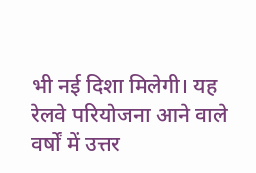भी नई दिशा मिलेगी। यह रेलवे परियोजना आने वाले वर्षों में उत्तर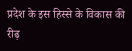प्रदेश के इस हिस्से के विकास की रीढ़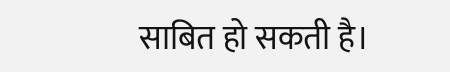साबित हो सकती है।